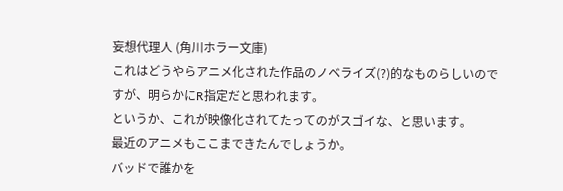妄想代理人 (角川ホラー文庫)
これはどうやらアニメ化された作品のノベライズ(?)的なものらしいのですが、明らかにR指定だと思われます。
というか、これが映像化されてたってのがスゴイな、と思います。
最近のアニメもここまできたんでしょうか。
バッドで誰かを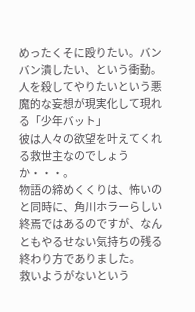めったくそに殴りたい。バンバン潰したい、という衝動。
人を殺してやりたいという悪魔的な妄想が現実化して現れる「少年バット」
彼は人々の欲望を叶えてくれる救世主なのでしょうか・・・。
物語の締めくくりは、怖いのと同時に、角川ホラーらしい終焉ではあるのですが、なんともやるせない気持ちの残る終わり方でありました。
救いようがないという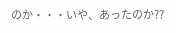のか・・・いや、あったのか??